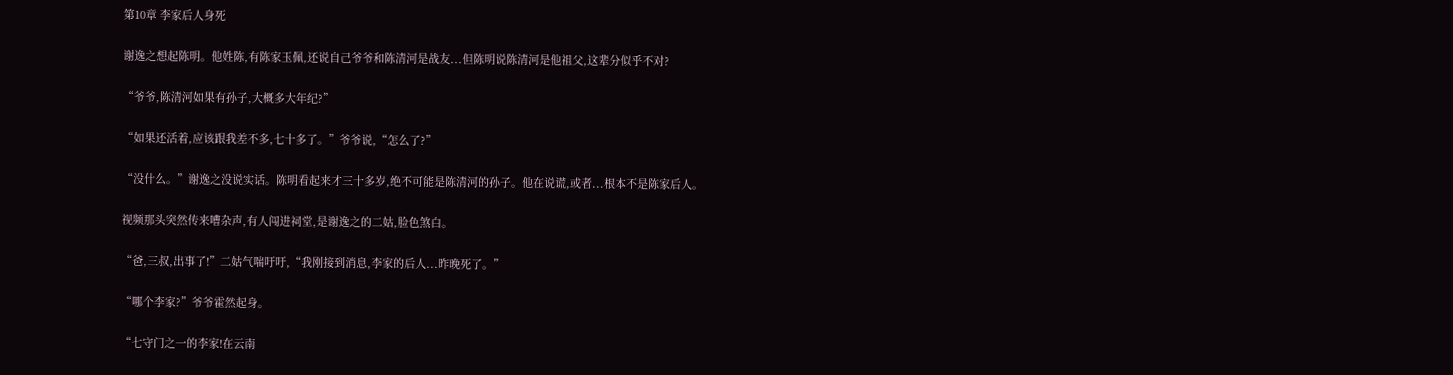第10章 李家后人身死

谢逸之想起陈明。他姓陈,有陈家玉佩,还说自己爷爷和陈清河是战友...但陈明说陈清河是他祖父,这辈分似乎不对?

“爷爷,陈清河如果有孙子,大概多大年纪?”

“如果还活着,应该跟我差不多,七十多了。”爷爷说,“怎么了?”

“没什么。”谢逸之没说实话。陈明看起来才三十多岁,绝不可能是陈清河的孙子。他在说谎,或者...根本不是陈家后人。

视频那头突然传来嘈杂声,有人闯进祠堂,是谢逸之的二姑,脸色煞白。

“爸,三叔,出事了!”二姑气喘吁吁,“我刚接到消息,李家的后人...昨晚死了。”

“哪个李家?”爷爷霍然起身。

“七守门之一的李家!在云南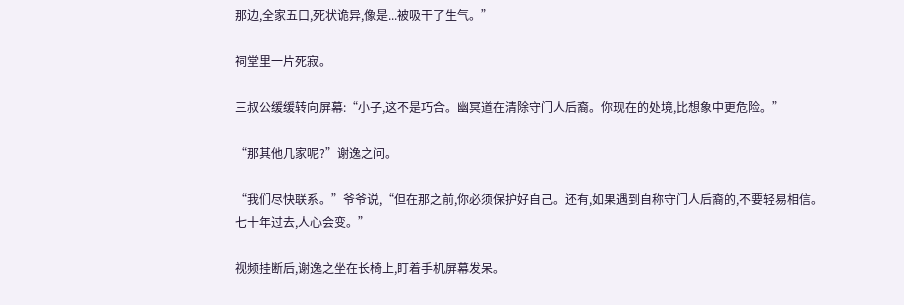那边,全家五口,死状诡异,像是...被吸干了生气。”

祠堂里一片死寂。

三叔公缓缓转向屏幕:“小子,这不是巧合。幽冥道在清除守门人后裔。你现在的处境,比想象中更危险。”

“那其他几家呢?”谢逸之问。

“我们尽快联系。”爷爷说,“但在那之前,你必须保护好自己。还有,如果遇到自称守门人后裔的,不要轻易相信。七十年过去,人心会变。”

视频挂断后,谢逸之坐在长椅上,盯着手机屏幕发呆。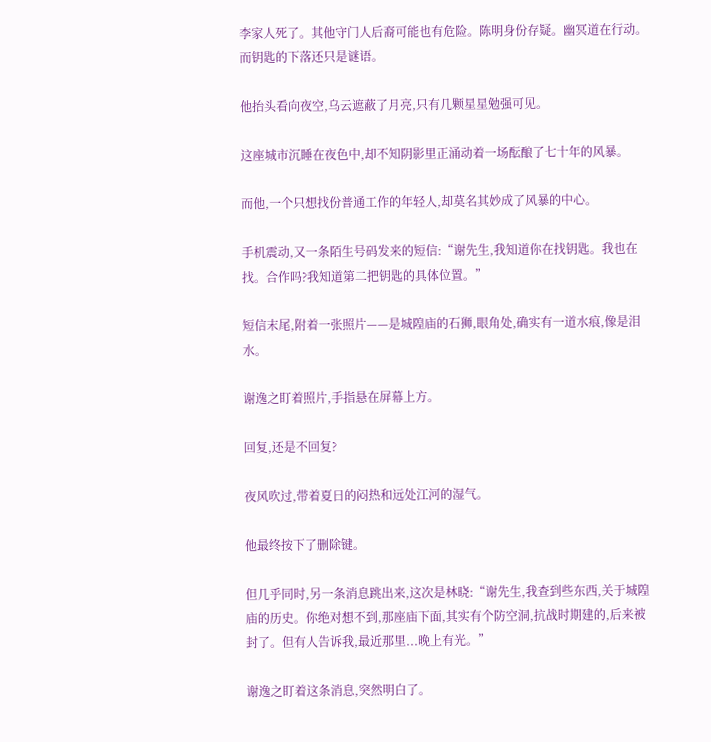李家人死了。其他守门人后裔可能也有危险。陈明身份存疑。幽冥道在行动。而钥匙的下落还只是谜语。

他抬头看向夜空,乌云遮蔽了月亮,只有几颗星星勉强可见。

这座城市沉睡在夜色中,却不知阴影里正涌动着一场酝酿了七十年的风暴。

而他,一个只想找份普通工作的年轻人,却莫名其妙成了风暴的中心。

手机震动,又一条陌生号码发来的短信:“谢先生,我知道你在找钥匙。我也在找。合作吗?我知道第二把钥匙的具体位置。”

短信末尾,附着一张照片——是城隍庙的石狮,眼角处,确实有一道水痕,像是泪水。

谢逸之盯着照片,手指悬在屏幕上方。

回复,还是不回复?

夜风吹过,带着夏日的闷热和远处江河的湿气。

他最终按下了删除键。

但几乎同时,另一条消息跳出来,这次是林晓:“谢先生,我查到些东西,关于城隍庙的历史。你绝对想不到,那座庙下面,其实有个防空洞,抗战时期建的,后来被封了。但有人告诉我,最近那里...晚上有光。”

谢逸之盯着这条消息,突然明白了。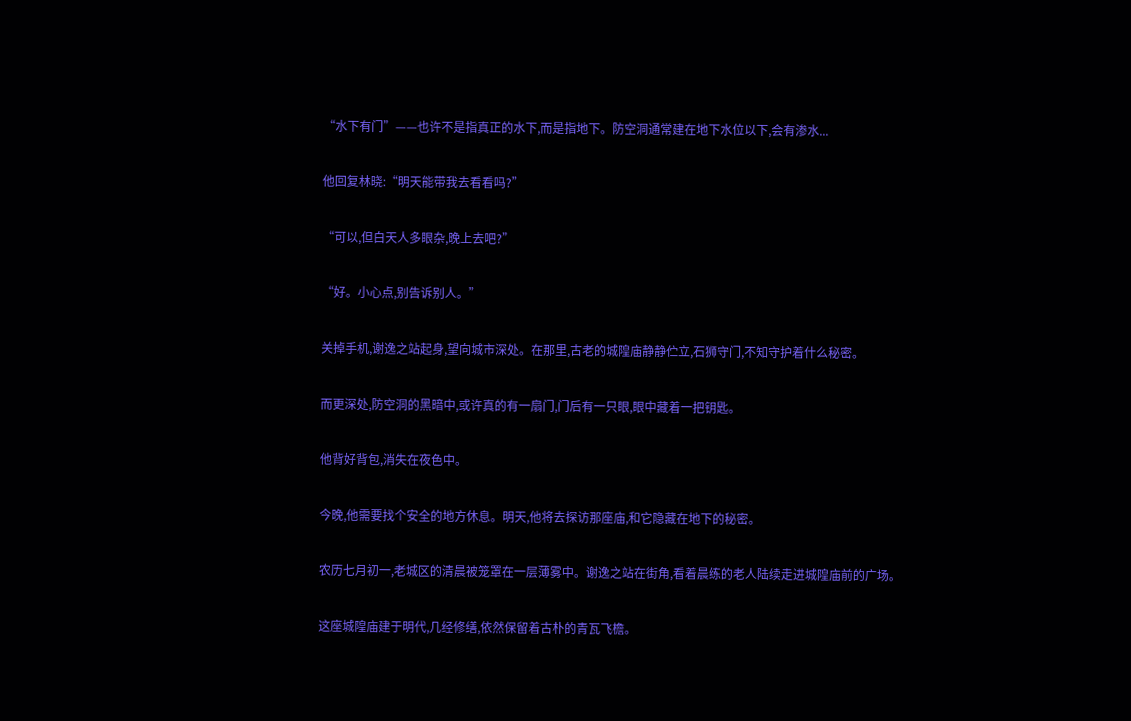“水下有门”——也许不是指真正的水下,而是指地下。防空洞通常建在地下水位以下,会有渗水...

他回复林晓:“明天能带我去看看吗?”

“可以,但白天人多眼杂,晚上去吧?”

“好。小心点,别告诉别人。”

关掉手机,谢逸之站起身,望向城市深处。在那里,古老的城隍庙静静伫立,石狮守门,不知守护着什么秘密。

而更深处,防空洞的黑暗中,或许真的有一扇门,门后有一只眼,眼中藏着一把钥匙。

他背好背包,消失在夜色中。

今晚,他需要找个安全的地方休息。明天,他将去探访那座庙,和它隐藏在地下的秘密。

农历七月初一,老城区的清晨被笼罩在一层薄雾中。谢逸之站在街角,看着晨练的老人陆续走进城隍庙前的广场。

这座城隍庙建于明代,几经修缮,依然保留着古朴的青瓦飞檐。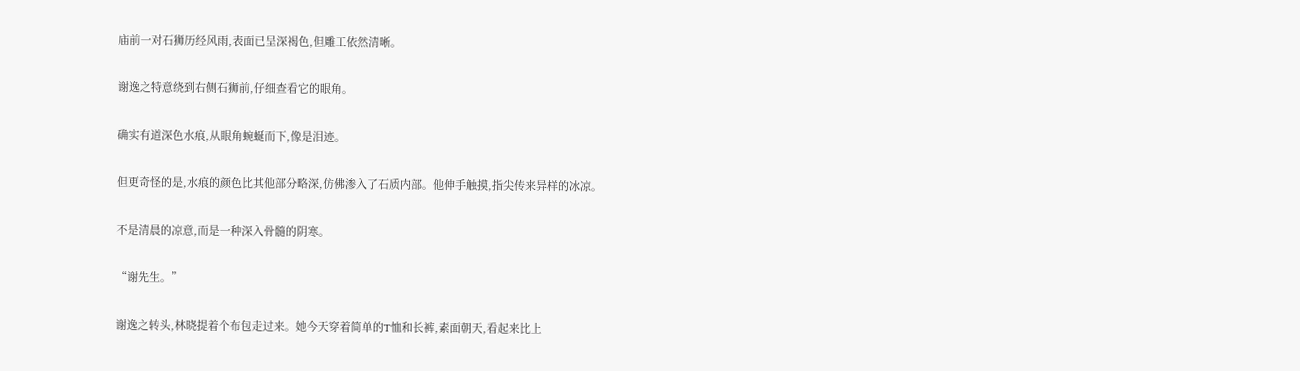庙前一对石狮历经风雨,表面已呈深褐色,但雕工依然清晰。

谢逸之特意绕到右侧石狮前,仔细查看它的眼角。

确实有道深色水痕,从眼角蜿蜒而下,像是泪迹。

但更奇怪的是,水痕的颜色比其他部分略深,仿佛渗入了石质内部。他伸手触摸,指尖传来异样的冰凉。

不是清晨的凉意,而是一种深入骨髓的阴寒。

“谢先生。”

谢逸之转头,林晓提着个布包走过来。她今天穿着简单的T恤和长裤,素面朝天,看起来比上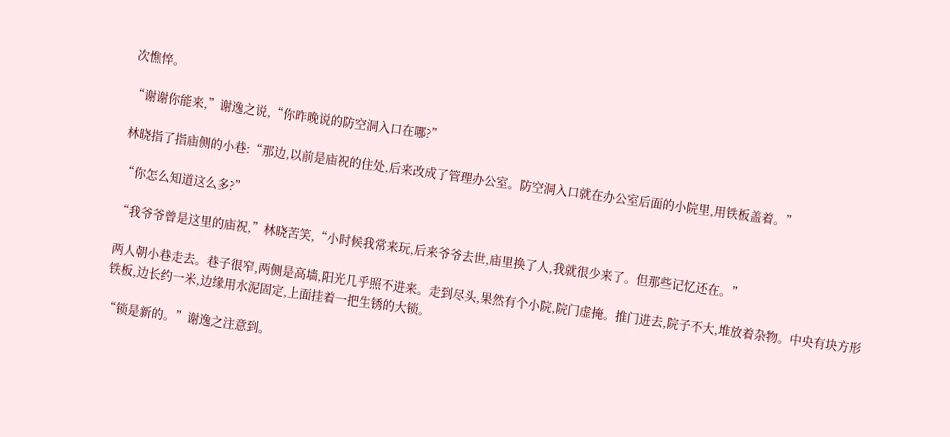次憔悴。

“谢谢你能来,”谢逸之说,“你昨晚说的防空洞入口在哪?”

林晓指了指庙侧的小巷:“那边,以前是庙祝的住处,后来改成了管理办公室。防空洞入口就在办公室后面的小院里,用铁板盖着。”

“你怎么知道这么多?”

“我爷爷曾是这里的庙祝,”林晓苦笑,“小时候我常来玩,后来爷爷去世,庙里换了人,我就很少来了。但那些记忆还在。”

两人朝小巷走去。巷子很窄,两侧是高墙,阳光几乎照不进来。走到尽头,果然有个小院,院门虚掩。推门进去,院子不大,堆放着杂物。中央有块方形铁板,边长约一米,边缘用水泥固定,上面挂着一把生锈的大锁。

“锁是新的。”谢逸之注意到。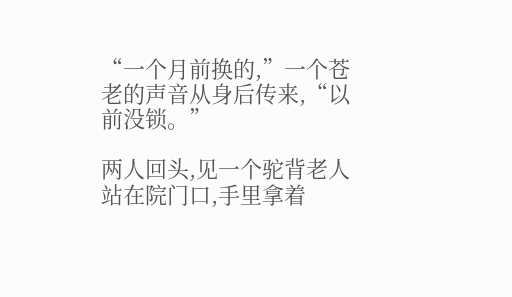“一个月前换的,”一个苍老的声音从身后传来,“以前没锁。”

两人回头,见一个驼背老人站在院门口,手里拿着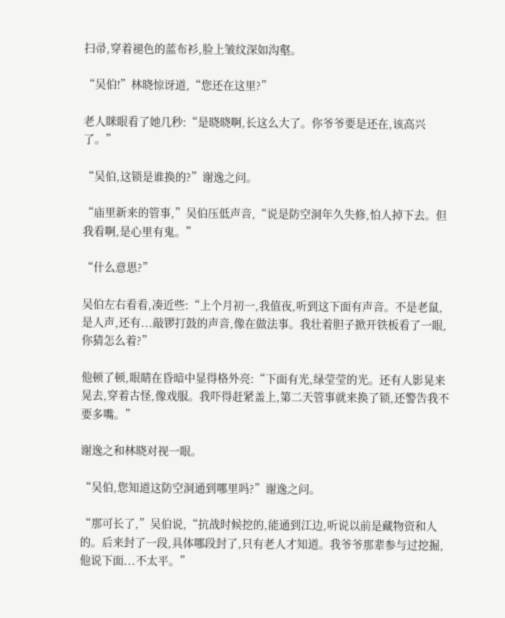扫帚,穿着褪色的蓝布衫,脸上皱纹深如沟壑。

“吴伯!”林晓惊讶道,“您还在这里?”

老人眯眼看了她几秒:“是晓晓啊,长这么大了。你爷爷要是还在,该高兴了。”

“吴伯,这锁是谁换的?”谢逸之问。

“庙里新来的管事,”吴伯压低声音,“说是防空洞年久失修,怕人掉下去。但我看啊,是心里有鬼。”

“什么意思?”

吴伯左右看看,凑近些:“上个月初一,我值夜,听到这下面有声音。不是老鼠,是人声,还有...敲锣打鼓的声音,像在做法事。我壮着胆子掀开铁板看了一眼,你猜怎么着?”

他顿了顿,眼睛在昏暗中显得格外亮:“下面有光,绿莹莹的光。还有人影晃来晃去,穿着古怪,像戏服。我吓得赶紧盖上,第二天管事就来换了锁,还警告我不要多嘴。”

谢逸之和林晓对视一眼。

“吴伯,您知道这防空洞通到哪里吗?”谢逸之问。

“那可长了,”吴伯说,“抗战时候挖的,能通到江边,听说以前是藏物资和人的。后来封了一段,具体哪段封了,只有老人才知道。我爷爷那辈参与过挖掘,他说下面...不太平。”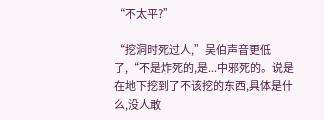“不太平?”

“挖洞时死过人,”吴伯声音更低了,“不是炸死的,是...中邪死的。说是在地下挖到了不该挖的东西,具体是什么,没人敢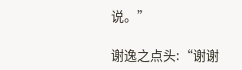说。”

谢逸之点头:“谢谢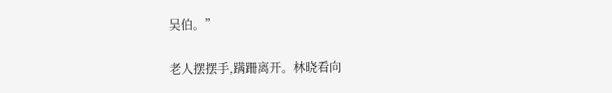吴伯。”

老人摆摆手,蹒跚离开。林晓看向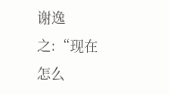谢逸之:“现在怎么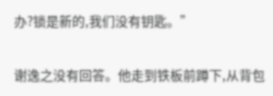办?锁是新的,我们没有钥匙。”

谢逸之没有回答。他走到铁板前蹲下,从背包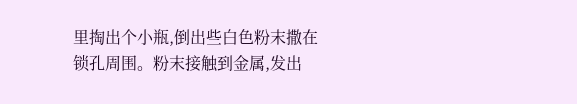里掏出个小瓶,倒出些白色粉末撒在锁孔周围。粉末接触到金属,发出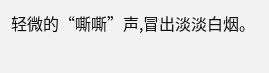轻微的“嘶嘶”声,冒出淡淡白烟。